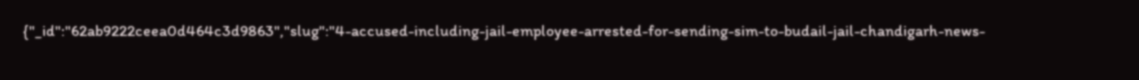{"_id":"62ab9222ceea0d464c3d9863","slug":"4-accused-including-jail-employee-arrested-for-sending-sim-to-budail-jail-chandigarh-news-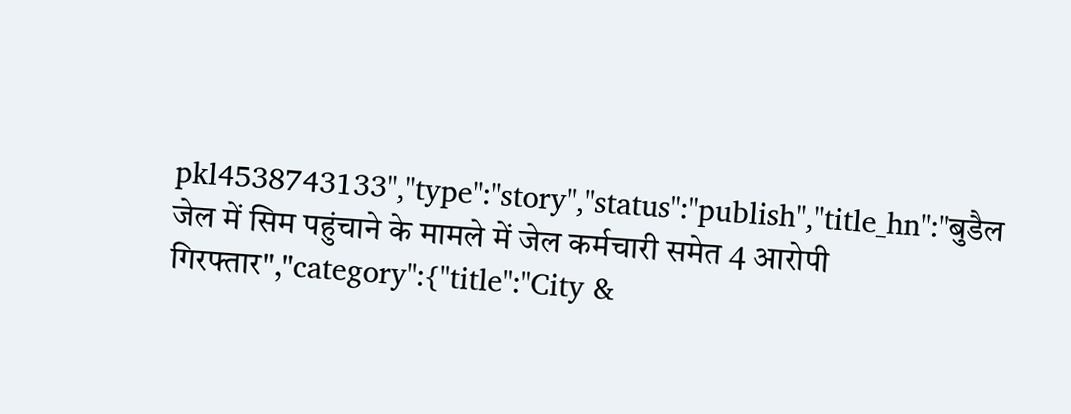pkl4538743133","type":"story","status":"publish","title_hn":"बुडैल जेल में सिम पहुंचाने के मामले में जेल कर्मचारी समेत 4 आरोपी गिरफ्तार","category":{"title":"City &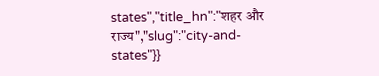states","title_hn":"शहर और राज्य","slug":"city-and-states"}}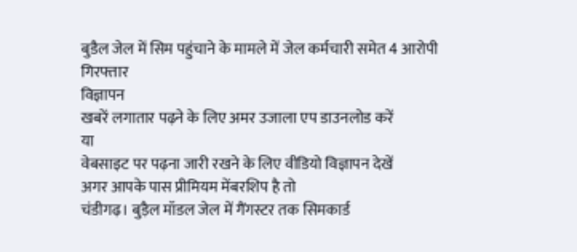बुडैल जेल में सिम पहुंचाने के मामले में जेल कर्मचारी समेत 4 आरोपी गिरफ्तार
विज्ञापन
खबरें लगातार पढ़ने के लिए अमर उजाला एप डाउनलोड करें
या
वेबसाइट पर पढ़ना जारी रखने के लिए वीडियो विज्ञापन देखें
अगर आपके पास प्रीमियम मेंबरशिप है तो
चंडीगढ़। बुड़ैल मॉडल जेल में गैंगस्टर तक सिमकार्ड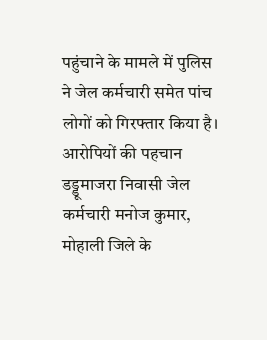पहुंचाने के मामले में पुलिस ने जेल कर्मचारी समेत पांच लोगों को गिरफ्तार किया है। आरोपियों की पहचान डड्डूमाजरा निवासी जेल कर्मचारी मनोज कुमार, मोहाली जिले के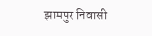झामपुर निवासी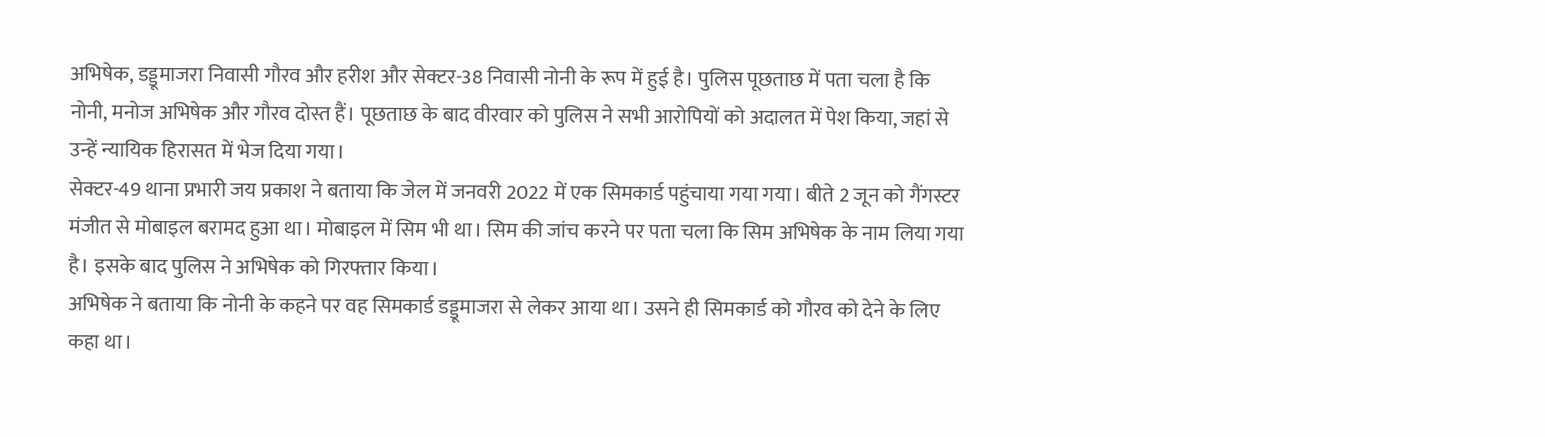अभिषेक, डड्डूमाजरा निवासी गौरव और हरीश और सेक्टर-38 निवासी नोनी के रूप में हुई है। पुलिस पूछताछ में पता चला है कि नोनी, मनोज अभिषेक और गौरव दोस्त हैं। पूछताछ के बाद वीरवार को पुलिस ने सभी आरोपियों को अदालत में पेश किया, जहां से उन्हें न्यायिक हिरासत में भेज दिया गया।
सेक्टर-49 थाना प्रभारी जय प्रकाश ने बताया कि जेल में जनवरी 2022 में एक सिमकार्ड पहुंचाया गया गया। बीते 2 जून को गैंगस्टर मंजीत से मोबाइल बरामद हुआ था। मोबाइल में सिम भी था। सिम की जांच करने पर पता चला कि सिम अभिषेक के नाम लिया गया है। इसके बाद पुलिस ने अभिषेक को गिरफ्तार किया।
अभिषेक ने बताया कि नोनी के कहने पर वह सिमकार्ड डड्डूमाजरा से लेकर आया था। उसने ही सिमकार्ड को गौरव को देने के लिए कहा था।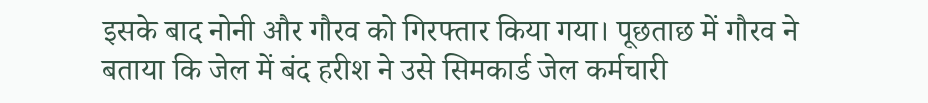इसके बाद नोनी और गौरव को गिरफ्तार किया गया। पूछताछ में गौरव ने बताया कि जेल में बंद हरीश ने उसे सिमकार्ड जेल कर्मचारी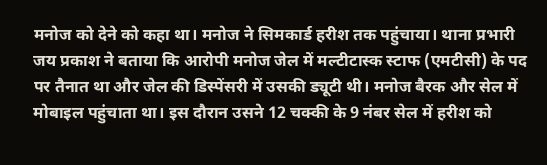मनोज को देने को कहा था। मनोज ने सिमकार्ड हरीश तक पहुंचाया। थाना प्रभारी जय प्रकाश ने बताया कि आरोपी मनोज जेल में मल्टीटास्क स्टाफ (एमटीसी) के पद पर तैनात था और जेल की डिस्पेंसरी में उसकी ड्यूटी थी। मनोज बैरक और सेल में मोबाइल पहुंचाता था। इस दौरान उसने 12 चक्की के 9 नंबर सेल में हरीश को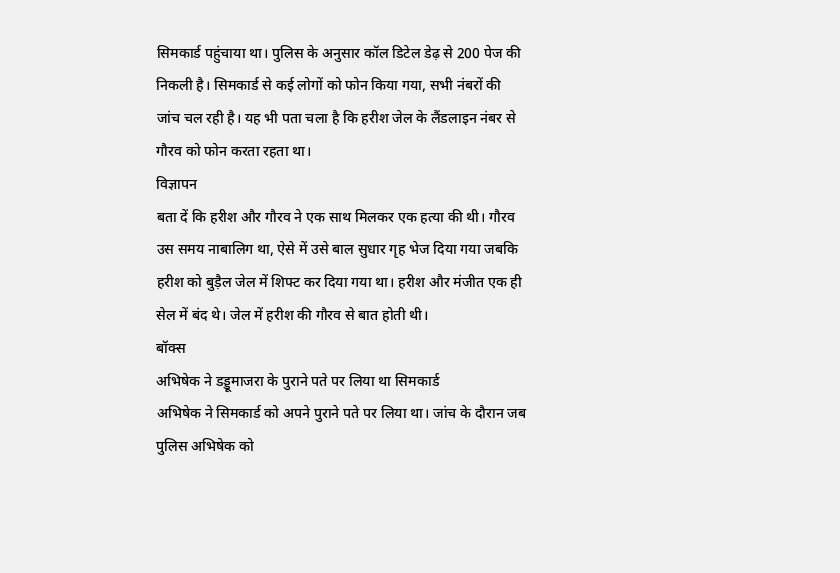सिमकार्ड पहुंचाया था। पुलिस के अनुसार कॉल डिटेल डेढ़ से 200 पेज की निकली है। सिमकार्ड से कई लोगों को फोन किया गया, सभी नंबरों की जांच चल रही है। यह भी पता चला है कि हरीश जेल के लैंडलाइन नंबर से गौरव को फोन करता रहता था।
विज्ञापन
बता दें कि हरीश और गौरव ने एक साथ मिलकर एक हत्या की थी। गौरव उस समय नाबालिग था, ऐसे में उसे बाल सुधार गृह भेज दिया गया जबकि हरीश को बुड़ैल जेल में शिफ्ट कर दिया गया था। हरीश और मंजीत एक ही सेल में बंद थे। जेल में हरीश की गौरव से बात होती थी।
बॉक्स
अभिषेक ने डड्डूमाजरा के पुराने पते पर लिया था सिमकार्ड
अभिषेक ने सिमकार्ड को अपने पुराने पते पर लिया था। जांच के दौरान जब पुलिस अभिषेक को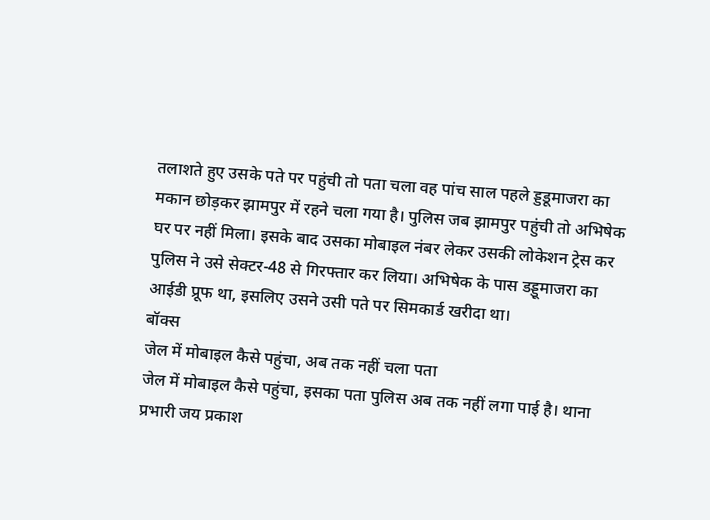तलाशते हुए उसके पते पर पहुंची तो पता चला वह पांच साल पहले ड्डडूमाजरा का मकान छोड़कर झामपुर में रहने चला गया है। पुलिस जब झामपुर पहुंची तो अभिषेक घर पर नहीं मिला। इसके बाद उसका मोबाइल नंबर लेकर उसकी लोकेशन ट्रेस कर पुलिस ने उसे सेक्टर-48 से गिरफ्तार कर लिया। अभिषेक के पास डड्डूमाजरा का आईडी प्रूफ था, इसलिए उसने उसी पते पर सिमकार्ड खरीदा था।
बॉक्स
जेल में मोबाइल कैसे पहुंचा, अब तक नहीं चला पता
जेल में मोबाइल कैसे पहुंचा, इसका पता पुलिस अब तक नहीं लगा पाई है। थाना प्रभारी जय प्रकाश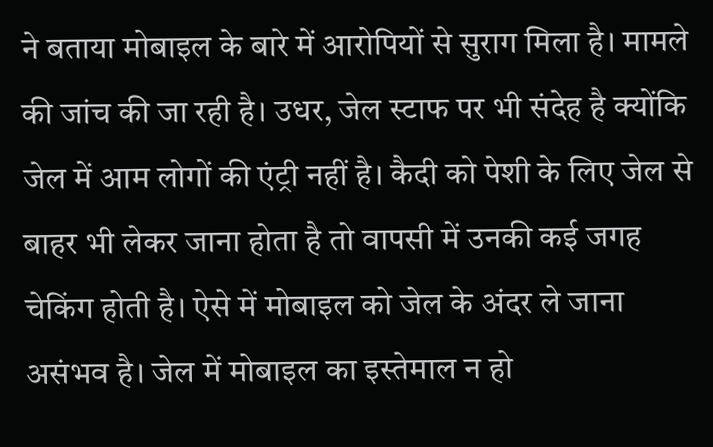ने बताया मोबाइल के बारे में आरोपियों से सुराग मिला है। मामले की जांच की जा रही है। उधर, जेल स्टाफ पर भी संदेह है क्योंकि जेल में आम लोगों की एंट्री नहीं है। कैदी को पेशी के लिए जेल से बाहर भी लेकर जाना होता है तो वापसी में उनकी कई जगह चेकिंग होती है। ऐसे में मोबाइल को जेल के अंदर ले जाना असंभव है। जेल में मोबाइल का इस्तेमाल न हो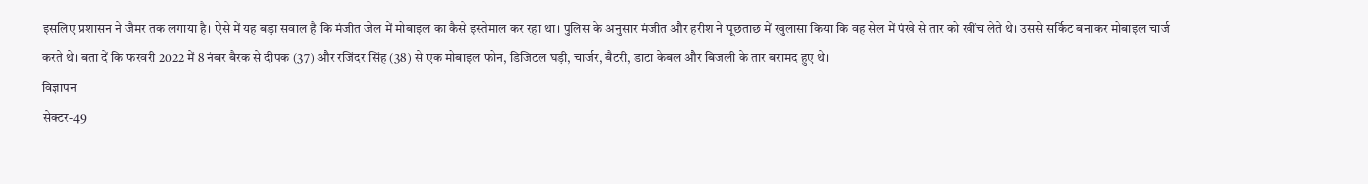इसलिए प्रशासन ने जैमर तक लगाया है। ऐसे में यह बड़ा सवाल है कि मंजीत जेल में मोबाइल का कैसे इस्तेमाल कर रहा था। पुलिस के अनुसार मंजीत और हरीश ने पूछताछ में खुलासा किया कि वह सेल में पंखे से तार को खींच लेते थे। उससे सर्किट बनाकर मोबाइल चार्ज करते थे। बता दें कि फरवरी 2022 में 8 नंबर बैरक से दीपक (37) और रजिंदर सिंह (38) से एक मोबाइल फोन, डिजिटल घड़ी, चार्जर, बैटरी, डाटा केबल और बिजली के तार बरामद हुए थे।
विज्ञापन
सेक्टर-49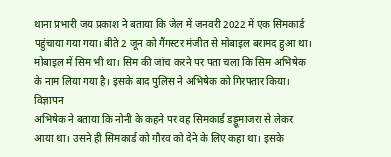थाना प्रभारी जय प्रकाश ने बताया कि जेल में जनवरी 2022 में एक सिमकार्ड पहुंचाया गया गया। बीते 2 जून को गैंगस्टर मंजीत से मोबाइल बरामद हुआ था। मोबाइल में सिम भी था। सिम की जांच करने पर पता चला कि सिम अभिषेक के नाम लिया गया है। इसके बाद पुलिस ने अभिषेक को गिरफ्तार किया।
विज्ञापन
अभिषेक ने बताया कि नोनी के कहने पर वह सिमकार्ड डड्डूमाजरा से लेकर आया था। उसने ही सिमकार्ड को गौरव को देने के लिए कहा था। इसके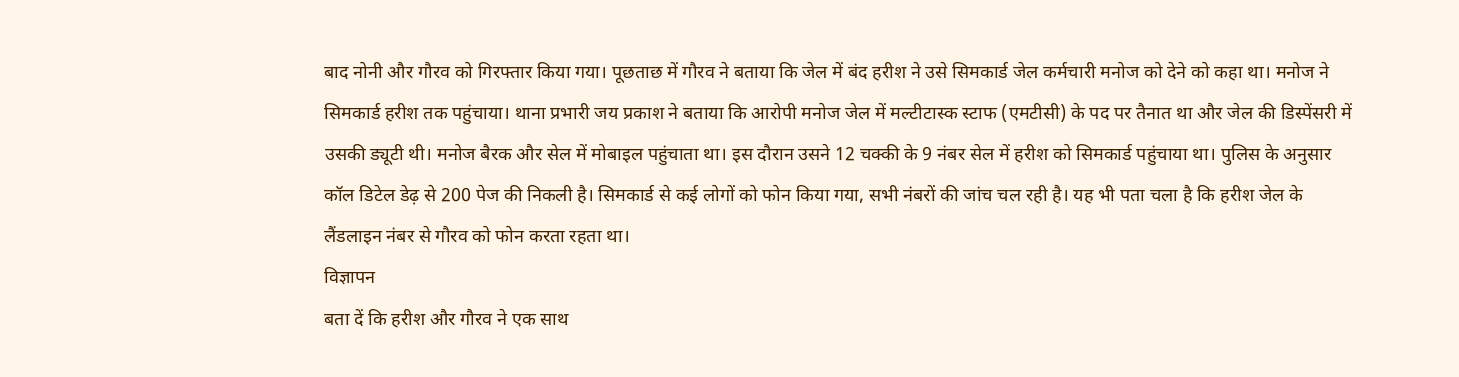बाद नोनी और गौरव को गिरफ्तार किया गया। पूछताछ में गौरव ने बताया कि जेल में बंद हरीश ने उसे सिमकार्ड जेल कर्मचारी मनोज को देने को कहा था। मनोज ने सिमकार्ड हरीश तक पहुंचाया। थाना प्रभारी जय प्रकाश ने बताया कि आरोपी मनोज जेल में मल्टीटास्क स्टाफ (एमटीसी) के पद पर तैनात था और जेल की डिस्पेंसरी में उसकी ड्यूटी थी। मनोज बैरक और सेल में मोबाइल पहुंचाता था। इस दौरान उसने 12 चक्की के 9 नंबर सेल में हरीश को सिमकार्ड पहुंचाया था। पुलिस के अनुसार कॉल डिटेल डेढ़ से 200 पेज की निकली है। सिमकार्ड से कई लोगों को फोन किया गया, सभी नंबरों की जांच चल रही है। यह भी पता चला है कि हरीश जेल के लैंडलाइन नंबर से गौरव को फोन करता रहता था।
विज्ञापन
बता दें कि हरीश और गौरव ने एक साथ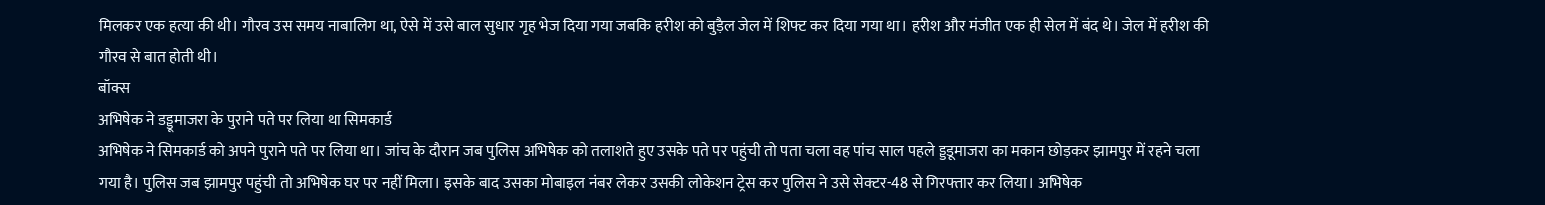मिलकर एक हत्या की थी। गौरव उस समय नाबालिग था, ऐसे में उसे बाल सुधार गृह भेज दिया गया जबकि हरीश को बुड़ैल जेल में शिफ्ट कर दिया गया था। हरीश और मंजीत एक ही सेल में बंद थे। जेल में हरीश की गौरव से बात होती थी।
बॉक्स
अभिषेक ने डड्डूमाजरा के पुराने पते पर लिया था सिमकार्ड
अभिषेक ने सिमकार्ड को अपने पुराने पते पर लिया था। जांच के दौरान जब पुलिस अभिषेक को तलाशते हुए उसके पते पर पहुंची तो पता चला वह पांच साल पहले ड्डडूमाजरा का मकान छोड़कर झामपुर में रहने चला गया है। पुलिस जब झामपुर पहुंची तो अभिषेक घर पर नहीं मिला। इसके बाद उसका मोबाइल नंबर लेकर उसकी लोकेशन ट्रेस कर पुलिस ने उसे सेक्टर-48 से गिरफ्तार कर लिया। अभिषेक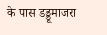के पास डड्डूमाजरा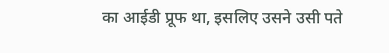का आईडी प्रूफ था, इसलिए उसने उसी पते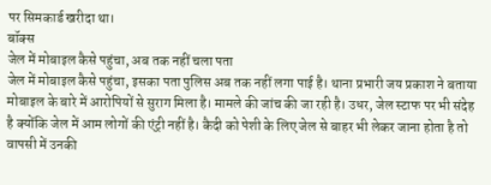पर सिमकार्ड खरीदा था।
बॉक्स
जेल में मोबाइल कैसे पहुंचा, अब तक नहीं चला पता
जेल में मोबाइल कैसे पहुंचा, इसका पता पुलिस अब तक नहीं लगा पाई है। थाना प्रभारी जय प्रकाश ने बताया मोबाइल के बारे में आरोपियों से सुराग मिला है। मामले की जांच की जा रही है। उधर, जेल स्टाफ पर भी संदेह है क्योंकि जेल में आम लोगों की एंट्री नहीं है। कैदी को पेशी के लिए जेल से बाहर भी लेकर जाना होता है तो वापसी में उनकी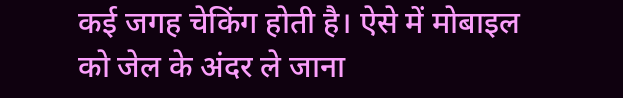कई जगह चेकिंग होती है। ऐसे में मोबाइल को जेल के अंदर ले जाना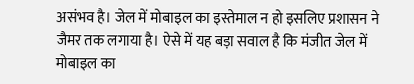असंभव है। जेल में मोबाइल का इस्तेमाल न हो इसलिए प्रशासन ने जैमर तक लगाया है। ऐसे में यह बड़ा सवाल है कि मंजीत जेल में मोबाइल का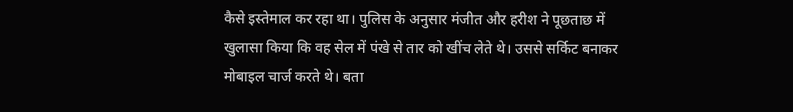कैसे इस्तेमाल कर रहा था। पुलिस के अनुसार मंजीत और हरीश ने पूछताछ में खुलासा किया कि वह सेल में पंखे से तार को खींच लेते थे। उससे सर्किट बनाकर मोबाइल चार्ज करते थे। बता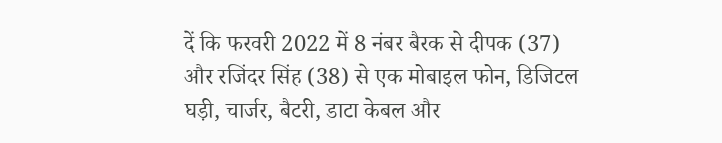दें कि फरवरी 2022 में 8 नंबर बैरक से दीपक (37) और रजिंदर सिंह (38) से एक मोबाइल फोन, डिजिटल घड़ी, चार्जर, बैटरी, डाटा केबल और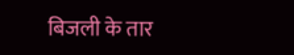बिजली के तार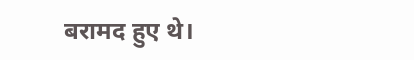बरामद हुए थे।